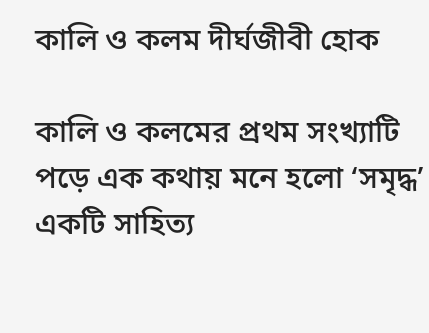কালি ও কলম দীর্ঘজীবী হোক

কালি ও কলমের প্রথম সংখ্যাটি পড়ে এক কথায় মনে হলো ‘সমৃদ্ধ’ একটি সাহিত্য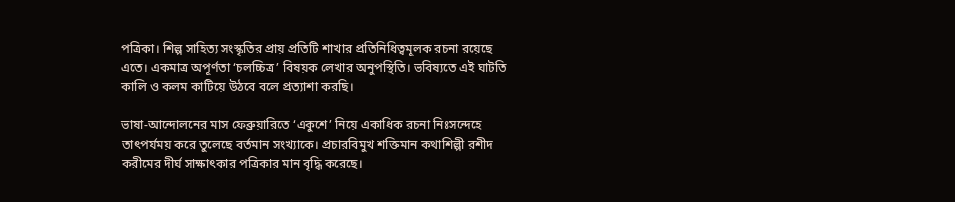পত্রিকা। শিল্প সাহিত্য সংস্কৃতির প্রায় প্রতিটি শাখার প্রতিনিধিত্বমূলক রচনা রয়েছে এতে। একমাত্র অপূর্ণতা ‘চলচ্চিত্র’ বিষয়ক লেখার অনুপস্থিতি। ভবিষ্যতে এই ঘাটতি কালি ও কলম কাটিয়ে উঠবে বলে প্রত্যাশা করছি।

ভাষা-আন্দোলনের মাস ফেব্রুয়ারিতে ‘একুশে’ নিয়ে একাধিক রচনা নিঃসন্দেহে তাৎপর্যময় করে তুলেছে বর্তমান সংখ্যাকে। প্রচারবিমুখ শক্তিমান কথাশিল্পী রশীদ করীমের দীর্ঘ সাক্ষাৎকার পত্রিকার মান বৃদ্ধি করেছে।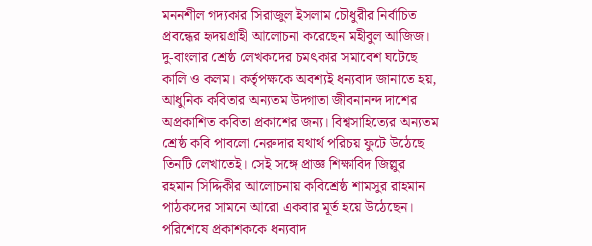মননশীল গদ্যকার সিরাজুল ইসলাম চৌধুরীর নির্বাচিত প্রবন্ধের হৃদয়গ্রাহী আলোচনা করেছেন মহীবুল আজিজ। দু-বাংলার শ্রেষ্ঠ লেখকদের চমৎকার সমাবেশ ঘটেছে কালি ও কলম। কর্তৃপক্ষকে অবশ্যই ধন্যবাদ জানাতে হয়, আধুনিক কবিতার অন্যতম উদ্গাতা জীবনানন্দ দাশের অপ্রকাশিত কবিতা প্রকাশের জন্য। বিশ্বসাহিত্যের অন্যতম শ্রেষ্ঠ কবি পাবলো নেরুদার যথার্থ পরিচয় ফুটে উঠেছে তিনটি লেখাতেই। সেই সঙ্গে প্রাজ্ঞ শিক্ষাবিদ জিল্লুর রহমান সিদ্দিকীর আলোচনায় কবিশ্রেষ্ঠ শামসুর রাহমান পাঠকদের সামনে আরো একবার মূর্ত হয়ে উঠেছেন। পরিশেষে প্রকাশককে ধন্যবাদ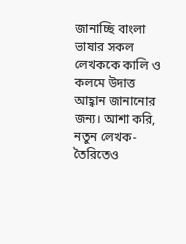জানাচ্ছি বাংলা ভাষার সকল লেখককে কালি ও কলমে উদাত্ত আহ্বান জানানোর জন্য। আশা করি, নতুন লেখক-তৈরিতেও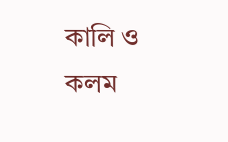কালি ও কলম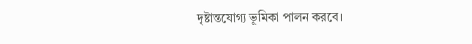দৃষ্টান্তযোগ্য ভূমিকা পালন করবে।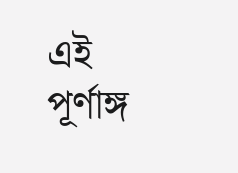এই    পূর্ণাঙ্গ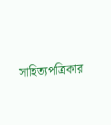সাহিত্যপত্রিকার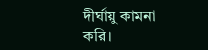দীর্ঘায়ু কামনা করি।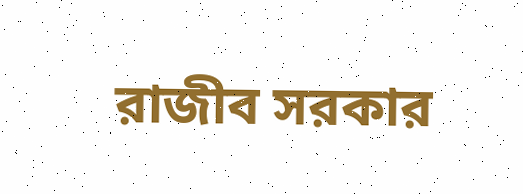রাজীব সরকার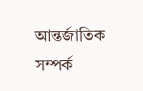আন্তর্জাতিক সম্পর্ক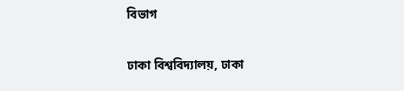বিভাগ

ঢাকা বিশ্ববিদ্যালয়, ঢাকা